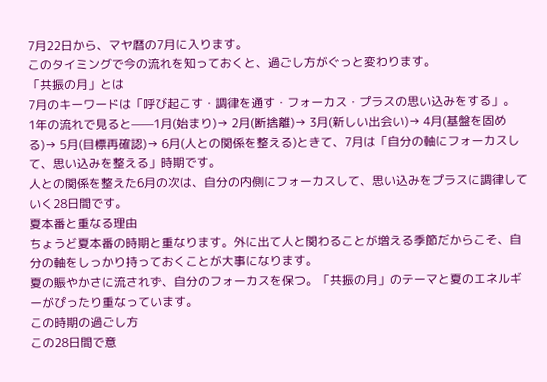7月22日から、マヤ暦の7月に入ります。
このタイミングで今の流れを知っておくと、過ごし方がぐっと変わります。
「共振の月」とは
7月のキーワードは「呼び起こす・調律を通す・フォーカス・プラスの思い込みをする」。
1年の流れで見ると——1月(始まり)→ 2月(断捨離)→ 3月(新しい出会い)→ 4月(基盤を固める)→ 5月(目標再確認)→ 6月(人との関係を整える)ときて、7月は「自分の軸にフォーカスして、思い込みを整える」時期です。
人との関係を整えた6月の次は、自分の内側にフォーカスして、思い込みをプラスに調律していく28日間です。
夏本番と重なる理由
ちょうど夏本番の時期と重なります。外に出て人と関わることが増える季節だからこそ、自分の軸をしっかり持っておくことが大事になります。
夏の賑やかさに流されず、自分のフォーカスを保つ。「共振の月」のテーマと夏のエネルギーがぴったり重なっています。
この時期の過ごし方
この28日間で意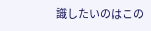識したいのはこの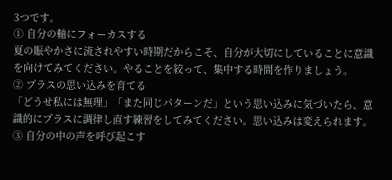3つです。
① 自分の軸にフォーカスする
夏の賑やかさに流されやすい時期だからこそ、自分が大切にしていることに意識を向けてみてください。やることを絞って、集中する時間を作りましょう。
② プラスの思い込みを育てる
「どうせ私には無理」「また同じパターンだ」という思い込みに気づいたら、意識的にプラスに調律し直す練習をしてみてください。思い込みは変えられます。
③ 自分の中の声を呼び起こす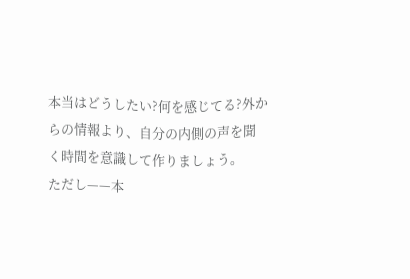本当はどうしたい?何を感じてる?外からの情報より、自分の内側の声を聞く時間を意識して作りましょう。
ただし——本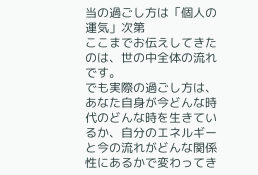当の過ごし方は「個人の運気」次第
ここまでお伝えしてきたのは、世の中全体の流れです。
でも実際の過ごし方は、あなた自身が今どんな時代のどんな時を生きているか、自分のエネルギーと今の流れがどんな関係性にあるかで変わってき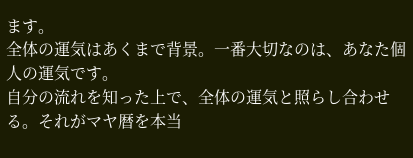ます。
全体の運気はあくまで背景。一番大切なのは、あなた個人の運気です。
自分の流れを知った上で、全体の運気と照らし合わせる。それがマヤ暦を本当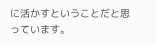に活かすということだと思っています。